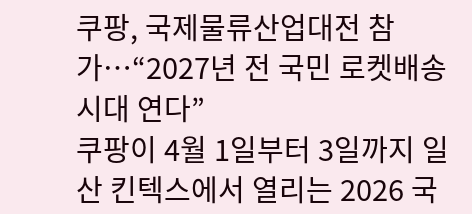쿠팡, 국제물류산업대전 참가…“2027년 전 국민 로켓배송 시대 연다”
쿠팡이 4월 1일부터 3일까지 일산 킨텍스에서 열리는 2026 국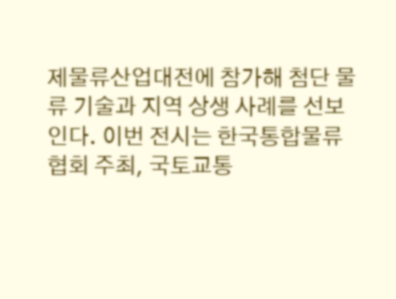제물류산업대전에 참가해 첨단 물류 기술과 지역 상생 사례를 선보인다. 이번 전시는 한국통합물류협회 주최, 국토교통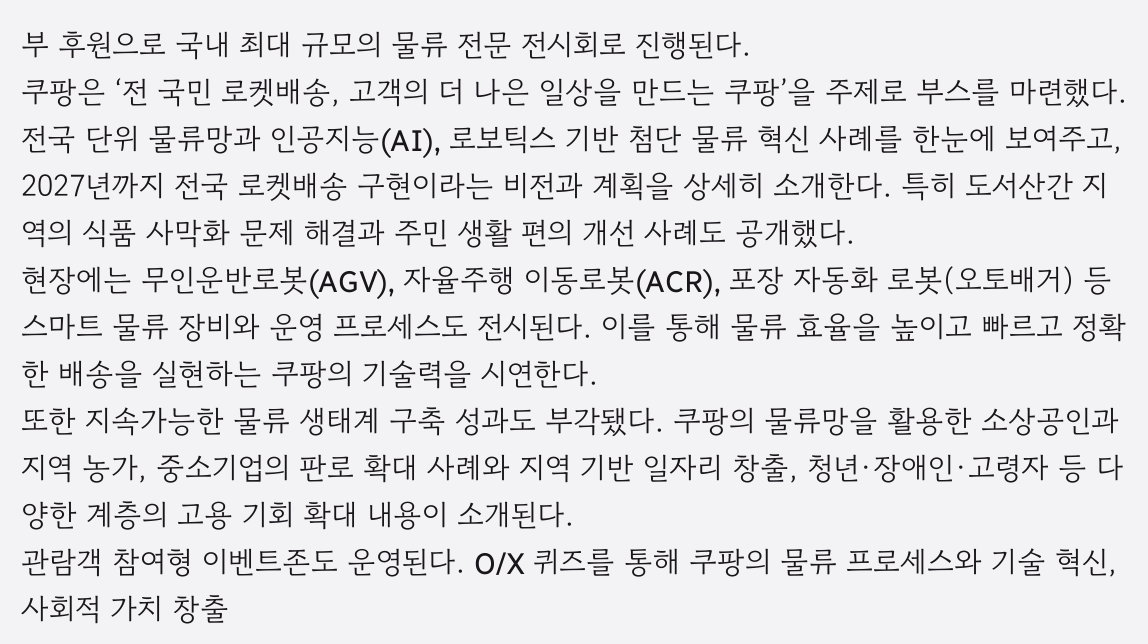부 후원으로 국내 최대 규모의 물류 전문 전시회로 진행된다.
쿠팡은 ‘전 국민 로켓배송, 고객의 더 나은 일상을 만드는 쿠팡’을 주제로 부스를 마련했다. 전국 단위 물류망과 인공지능(AI), 로보틱스 기반 첨단 물류 혁신 사례를 한눈에 보여주고, 2027년까지 전국 로켓배송 구현이라는 비전과 계획을 상세히 소개한다. 특히 도서산간 지역의 식품 사막화 문제 해결과 주민 생활 편의 개선 사례도 공개했다.
현장에는 무인운반로봇(AGV), 자율주행 이동로봇(ACR), 포장 자동화 로봇(오토배거) 등 스마트 물류 장비와 운영 프로세스도 전시된다. 이를 통해 물류 효율을 높이고 빠르고 정확한 배송을 실현하는 쿠팡의 기술력을 시연한다.
또한 지속가능한 물류 생태계 구축 성과도 부각됐다. 쿠팡의 물류망을 활용한 소상공인과 지역 농가, 중소기업의 판로 확대 사례와 지역 기반 일자리 창출, 청년·장애인·고령자 등 다양한 계층의 고용 기회 확대 내용이 소개된다.
관람객 참여형 이벤트존도 운영된다. O/X 퀴즈를 통해 쿠팡의 물류 프로세스와 기술 혁신, 사회적 가치 창출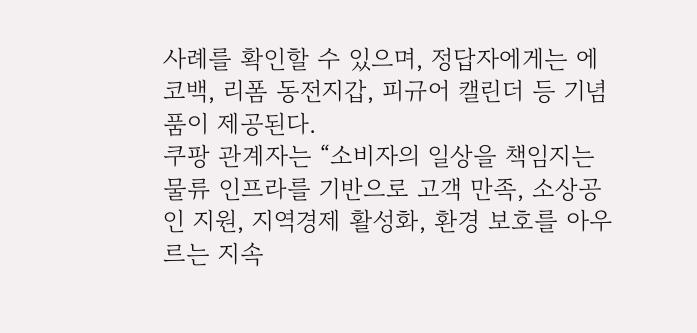사례를 확인할 수 있으며, 정답자에게는 에코백, 리폼 동전지갑, 피규어 캘린더 등 기념품이 제공된다.
쿠팡 관계자는 “소비자의 일상을 책임지는 물류 인프라를 기반으로 고객 만족, 소상공인 지원, 지역경제 활성화, 환경 보호를 아우르는 지속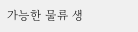가능한 물류 생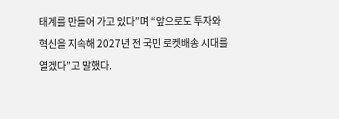태계를 만들어 가고 있다”며 “앞으로도 투자와 혁신을 지속해 2027년 전 국민 로켓배송 시대를 열겠다”고 말했다.